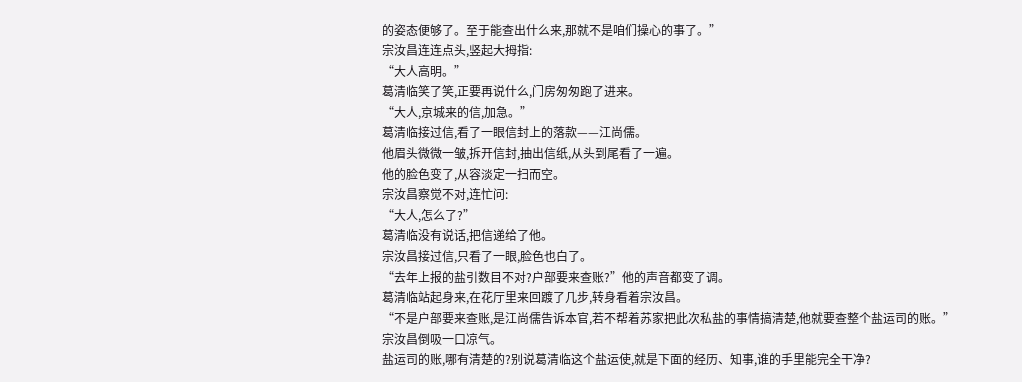的姿态便够了。至于能查出什么来,那就不是咱们操心的事了。”
宗汝昌连连点头,竖起大拇指:
“大人高明。”
葛清临笑了笑,正要再说什么,门房匆匆跑了进来。
“大人,京城来的信,加急。”
葛清临接过信,看了一眼信封上的落款——江尚儒。
他眉头微微一皱,拆开信封,抽出信纸,从头到尾看了一遍。
他的脸色变了,从容淡定一扫而空。
宗汝昌察觉不对,连忙问:
“大人,怎么了?”
葛清临没有说话,把信递给了他。
宗汝昌接过信,只看了一眼,脸色也白了。
“去年上报的盐引数目不对?户部要来查账?”他的声音都变了调。
葛清临站起身来,在花厅里来回踱了几步,转身看着宗汝昌。
“不是户部要来查账,是江尚儒告诉本官,若不帮着苏家把此次私盐的事情搞清楚,他就要查整个盐运司的账。”
宗汝昌倒吸一口凉气。
盐运司的账,哪有清楚的?别说葛清临这个盐运使,就是下面的经历、知事,谁的手里能完全干净?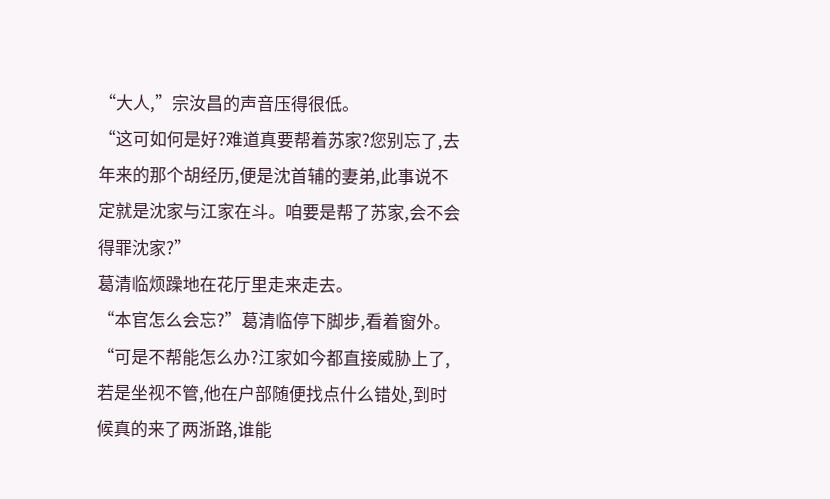“大人,”宗汝昌的声音压得很低。
“这可如何是好?难道真要帮着苏家?您别忘了,去年来的那个胡经历,便是沈首辅的妻弟,此事说不定就是沈家与江家在斗。咱要是帮了苏家,会不会得罪沈家?”
葛清临烦躁地在花厅里走来走去。
“本官怎么会忘?”葛清临停下脚步,看着窗外。
“可是不帮能怎么办?江家如今都直接威胁上了,若是坐视不管,他在户部随便找点什么错处,到时候真的来了两浙路,谁能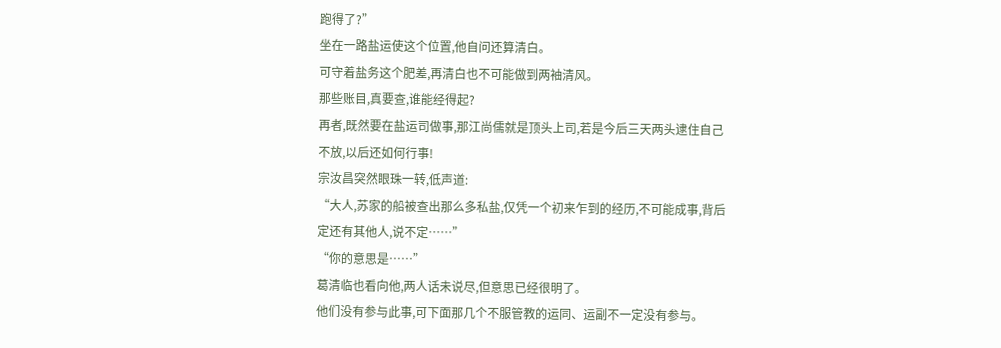跑得了?”
坐在一路盐运使这个位置,他自问还算清白。
可守着盐务这个肥差,再清白也不可能做到两袖清风。
那些账目,真要查,谁能经得起?
再者,既然要在盐运司做事,那江尚儒就是顶头上司,若是今后三天两头逮住自己不放,以后还如何行事!
宗汝昌突然眼珠一转,低声道:
“大人,苏家的船被查出那么多私盐,仅凭一个初来乍到的经历,不可能成事,背后定还有其他人,说不定……”
“你的意思是……”
葛清临也看向他,两人话未说尽,但意思已经很明了。
他们没有参与此事,可下面那几个不服管教的运同、运副不一定没有参与。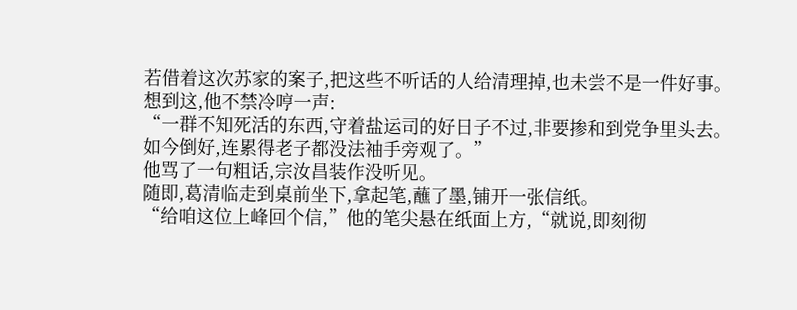若借着这次苏家的案子,把这些不听话的人给清理掉,也未尝不是一件好事。
想到这,他不禁冷哼一声:
“一群不知死活的东西,守着盐运司的好日子不过,非要掺和到党争里头去。如今倒好,连累得老子都没法袖手旁观了。”
他骂了一句粗话,宗汝昌装作没听见。
随即,葛清临走到桌前坐下,拿起笔,蘸了墨,铺开一张信纸。
“给咱这位上峰回个信,”他的笔尖悬在纸面上方,“就说,即刻彻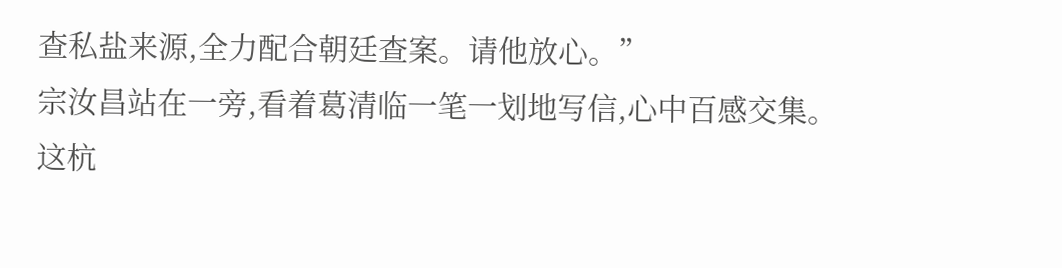查私盐来源,全力配合朝廷查案。请他放心。”
宗汝昌站在一旁,看着葛清临一笔一划地写信,心中百感交集。
这杭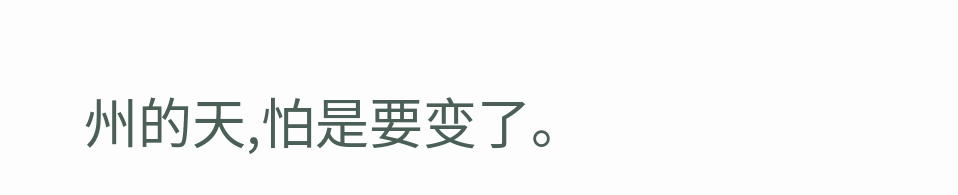州的天,怕是要变了。